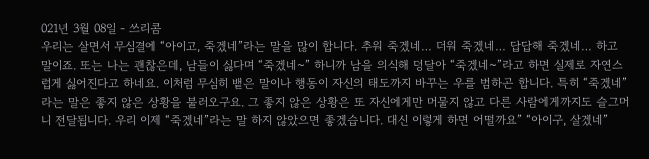021년 3월 08일 - 쓰리콤
우리는 살면서 무심결에 “아이고, 죽겠네”라는 말을 많이 합니다. 추워 죽겠네… 더워 죽겠네… 답답해 죽겠네… 하고 말이죠. 또는 나는 괜찮은데, 남들이 싫다며 “죽겠네~” 하니까 남을 의식해 덩달아 “죽겠네~”라고 하면 실제로 자연스럽게 싫어진다고 하네요. 이처럼 무심히 뱉은 말이나 행동이 자신의 태도까지 바꾸는 우를 범하곤 합니다. 특히 “죽겠네”라는 말은 좋지 않은 상황을 불러오구요. 그 좋지 않은 상황은 또 자신에게만 머물지 않고 다른 사람에게까지도 슬그머니 전달됩니다. 우리 이제 “죽겠네”라는 말 하지 않았으면 좋겠습니다. 대신 이렇게 하면 어떨까요” “아이구, 살겠네”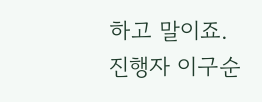하고 말이죠.
진행자 이구순